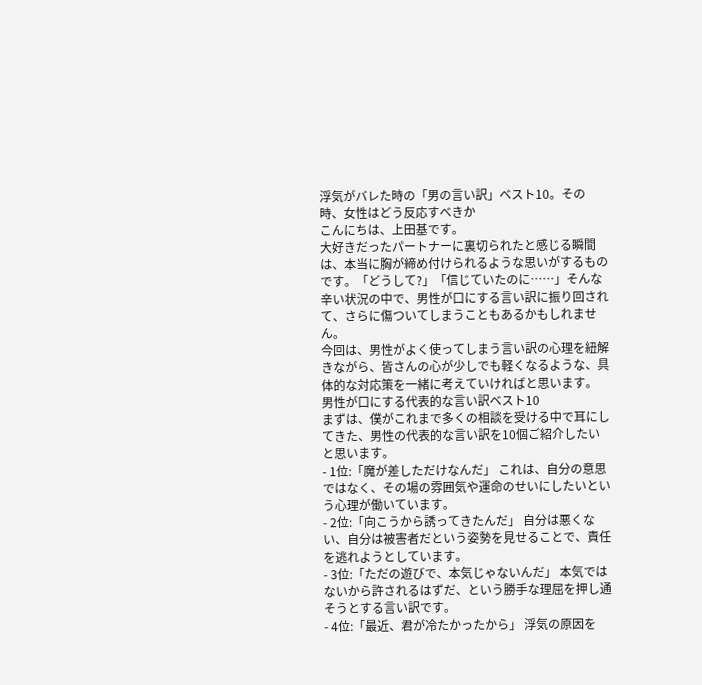浮気がバレた時の「男の言い訳」ベスト10。その時、女性はどう反応すべきか
こんにちは、上田基です。
大好きだったパートナーに裏切られたと感じる瞬間は、本当に胸が締め付けられるような思いがするものです。「どうして?」「信じていたのに……」そんな辛い状況の中で、男性が口にする言い訳に振り回されて、さらに傷ついてしまうこともあるかもしれません。
今回は、男性がよく使ってしまう言い訳の心理を紐解きながら、皆さんの心が少しでも軽くなるような、具体的な対応策を一緒に考えていければと思います。
男性が口にする代表的な言い訳ベスト10
まずは、僕がこれまで多くの相談を受ける中で耳にしてきた、男性の代表的な言い訳を10個ご紹介したいと思います。
- 1位:「魔が差しただけなんだ」 これは、自分の意思ではなく、その場の雰囲気や運命のせいにしたいという心理が働いています。
- 2位:「向こうから誘ってきたんだ」 自分は悪くない、自分は被害者だという姿勢を見せることで、責任を逃れようとしています。
- 3位:「ただの遊びで、本気じゃないんだ」 本気ではないから許されるはずだ、という勝手な理屈を押し通そうとする言い訳です。
- 4位:「最近、君が冷たかったから」 浮気の原因を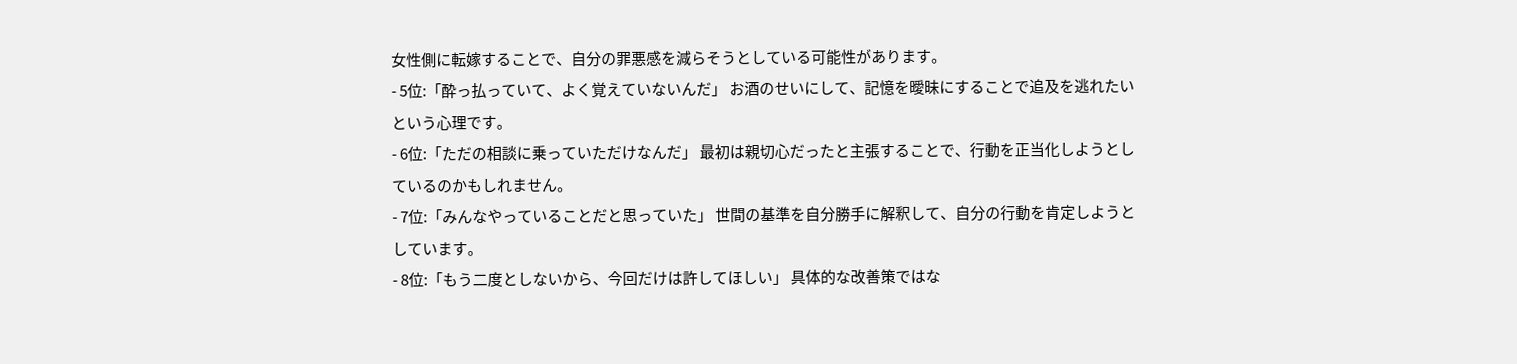女性側に転嫁することで、自分の罪悪感を減らそうとしている可能性があります。
- 5位:「酔っ払っていて、よく覚えていないんだ」 お酒のせいにして、記憶を曖昧にすることで追及を逃れたいという心理です。
- 6位:「ただの相談に乗っていただけなんだ」 最初は親切心だったと主張することで、行動を正当化しようとしているのかもしれません。
- 7位:「みんなやっていることだと思っていた」 世間の基準を自分勝手に解釈して、自分の行動を肯定しようとしています。
- 8位:「もう二度としないから、今回だけは許してほしい」 具体的な改善策ではな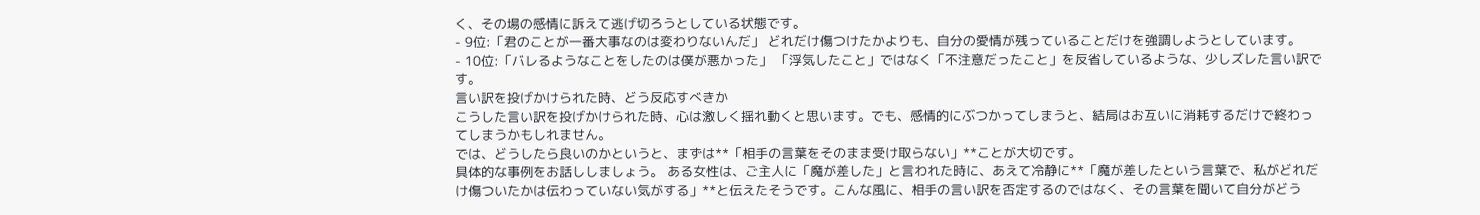く、その場の感情に訴えて逃げ切ろうとしている状態です。
- 9位:「君のことが一番大事なのは変わりないんだ」 どれだけ傷つけたかよりも、自分の愛情が残っていることだけを強調しようとしています。
- 10位:「バレるようなことをしたのは僕が悪かった」 「浮気したこと」ではなく「不注意だったこと」を反省しているような、少しズレた言い訳です。
言い訳を投げかけられた時、どう反応すべきか
こうした言い訳を投げかけられた時、心は激しく揺れ動くと思います。でも、感情的にぶつかってしまうと、結局はお互いに消耗するだけで終わってしまうかもしれません。
では、どうしたら良いのかというと、まずは**「相手の言葉をそのまま受け取らない」**ことが大切です。
具体的な事例をお話ししましょう。 ある女性は、ご主人に「魔が差した」と言われた時に、あえて冷静に**「魔が差したという言葉で、私がどれだけ傷ついたかは伝わっていない気がする」**と伝えたそうです。こんな風に、相手の言い訳を否定するのではなく、その言葉を聞いて自分がどう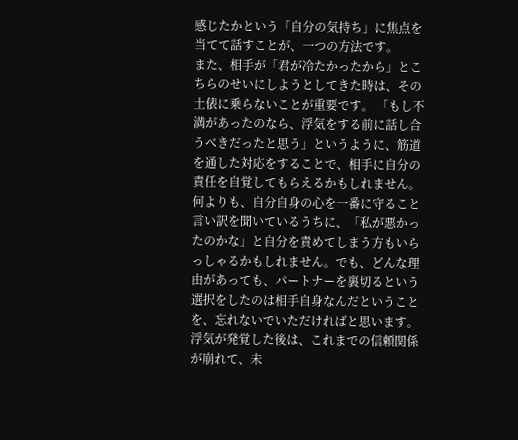感じたかという「自分の気持ち」に焦点を当てて話すことが、一つの方法です。
また、相手が「君が冷たかったから」とこちらのせいにしようとしてきた時は、その土俵に乗らないことが重要です。 「もし不満があったのなら、浮気をする前に話し合うべきだったと思う」というように、筋道を通した対応をすることで、相手に自分の責任を自覚してもらえるかもしれません。
何よりも、自分自身の心を一番に守ること
言い訳を聞いているうちに、「私が悪かったのかな」と自分を責めてしまう方もいらっしゃるかもしれません。でも、どんな理由があっても、パートナーを裏切るという選択をしたのは相手自身なんだということを、忘れないでいただければと思います。
浮気が発覚した後は、これまでの信頼関係が崩れて、未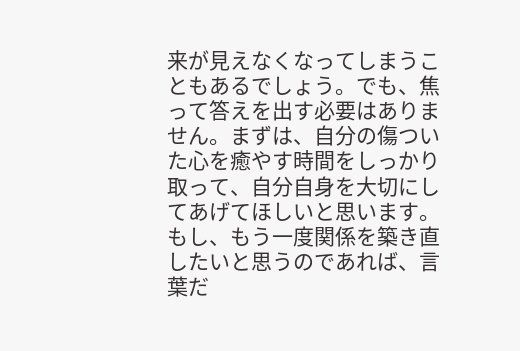来が見えなくなってしまうこともあるでしょう。でも、焦って答えを出す必要はありません。まずは、自分の傷ついた心を癒やす時間をしっかり取って、自分自身を大切にしてあげてほしいと思います。
もし、もう一度関係を築き直したいと思うのであれば、言葉だ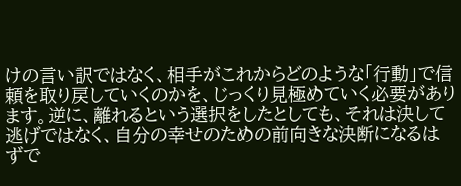けの言い訳ではなく、相手がこれからどのような「行動」で信頼を取り戻していくのかを、じっくり見極めていく必要があります。逆に、離れるという選択をしたとしても、それは決して逃げではなく、自分の幸せのための前向きな決断になるはずで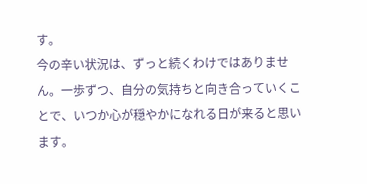す。
今の辛い状況は、ずっと続くわけではありません。一歩ずつ、自分の気持ちと向き合っていくことで、いつか心が穏やかになれる日が来ると思います。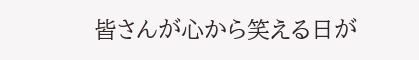皆さんが心から笑える日が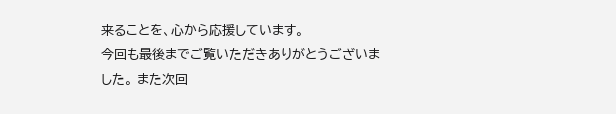来ることを、心から応援しています。
今回も最後までご覧いただきありがとうございました。 また次回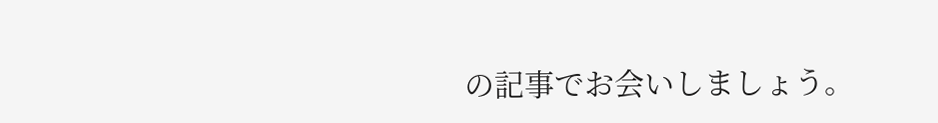の記事でお会いしましょう。